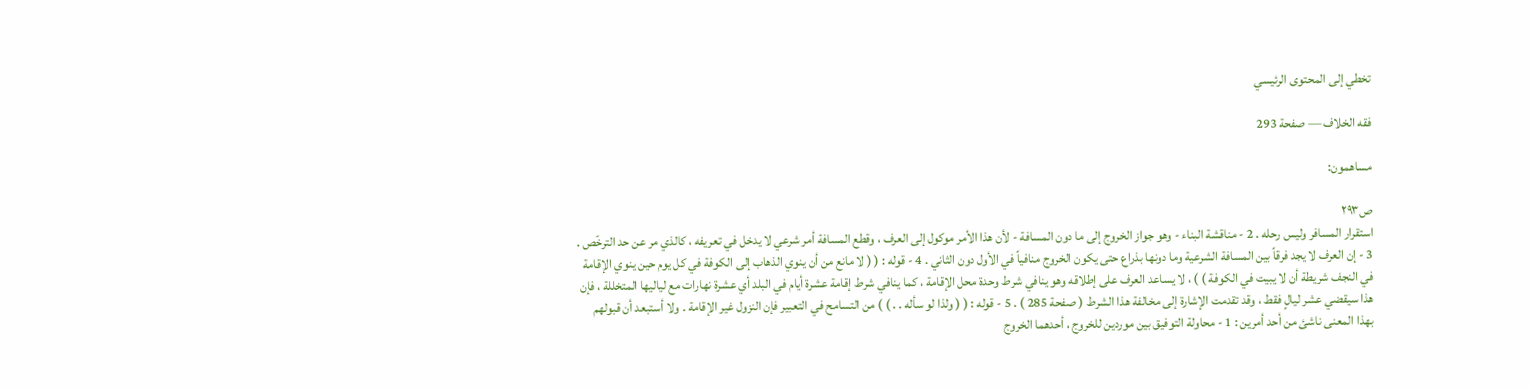تخطي إلى المحتوى الرئيسي

فقه الخلاف — صفحة 293

مساهمون:

ص٢٩٣
استقرار المسافر وليس رحله . 2 - مناقشة البناء - وهو جواز الخروج إلى ما دون المسافة - لأن هذا الأمر موكول إلى العرف ، وقطع المسافة أمر شرعي لا يدخل في تعريفه ، كالذي مر عن حد الترخّص . 3 - إن العرف لا يجد فرقاً بين المسافة الشرعية وما دونها بذراع حتى يكون الخروج منافياً في الأول دون الثاني . 4 - قوله : ( ( لا مانع من أن ينوي الذهاب إلى الكوفة في كل يوم حين ينوي الإقامة في النجف شريطة أن لا يبيت في الكوفة ) ) ، لا يساعد العرف على إطلاقه وهو ينافي شرط وحدة محل الإقامة ، كما ينافي شرط إقامة عشرة أيام في البلد أي عشرة نهارات مع لياليها المتخللة ، فإن هذا سيقضي عشر ليالٍ فقط ، وقد تقدمت الإشارة إلى مخالفة هذا الشرط ( صفحة 285 ) . 5 - قوله : ( ( ولذا لو سأله . . ) ) من التسامح في التعبير فإن النزول غير الإقامة . ولا أستبعد أن قبولهم بهذا المعنى ناشئ من أحد أمرين : 1 - محاولة التوفيق بين موردين للخروج ، أحدهما الخروج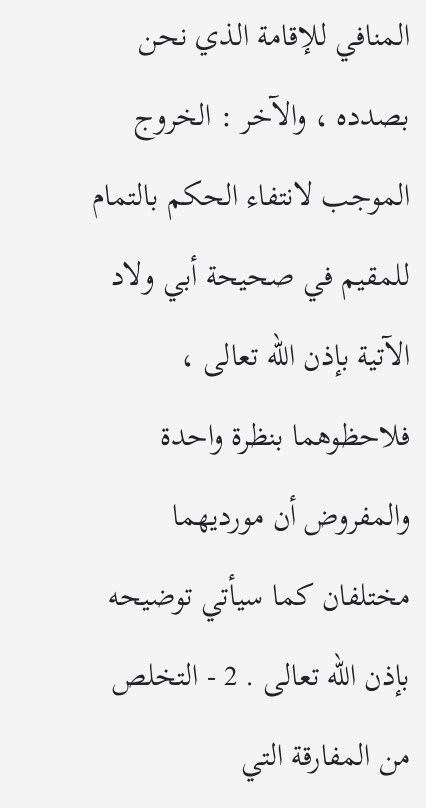المنافي للإقامة الذي نحن بصدده ، والآخر : الخروج الموجب لانتفاء الحكم بالتمام للمقيم في صحيحة أبي ولاد الآتية بإذن الله تعالى ، فلاحظوهما بنظرة واحدة والمفروض أن مورديهما مختلفان كما سيأتي توضيحه بإذن الله تعالى . 2 - التخلص من المفارقة التي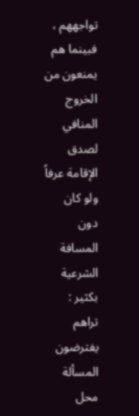تواجههم ، فبينما هم يمنعون من الخروج المنافي لصدق الإقامة عرفاً ولو كان دون المسافة الشرعية بكثير : تراهم يفترضون المسألة محل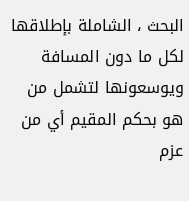البحث ، الشاملة بإطلاقها لكل ما دون المسافة ويوسعونها لتشمل من هو بحكم المقيم أي من عزم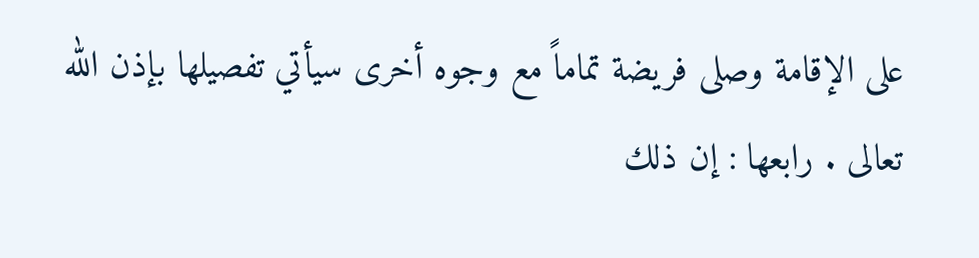على الإقامة وصلى فريضة تماماً مع وجوه أخرى سيأتي تفصيلها بإذن الله تعالى . رابعها : إن ذلك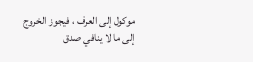موكول إلى العرف ، فيجوز الخروج إلى ما لا ينافي صدق